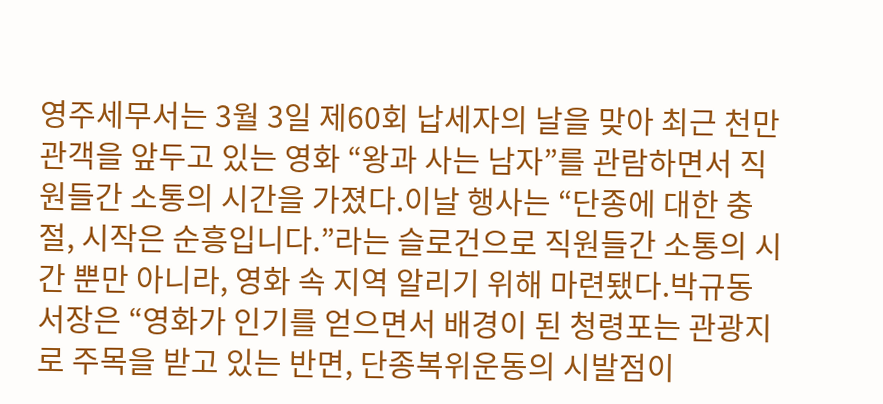영주세무서는 3월 3일 제60회 납세자의 날을 맞아 최근 천만 관객을 앞두고 있는 영화 “왕과 사는 남자”를 관람하면서 직원들간 소통의 시간을 가졌다.이날 행사는 “단종에 대한 충절, 시작은 순흥입니다.”라는 슬로건으로 직원들간 소통의 시간 뿐만 아니라, 영화 속 지역 알리기 위해 마련됐다.박규동 서장은 “영화가 인기를 얻으면서 배경이 된 청령포는 관광지로 주목을 받고 있는 반면, 단종복위운동의 시발점이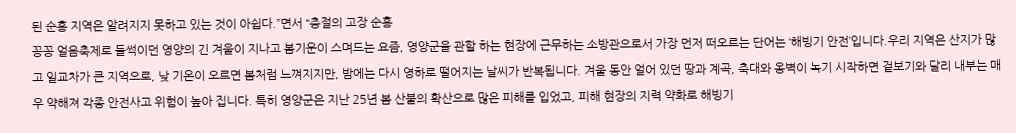된 순흥 지역은 알려지지 못하고 있는 것이 아쉽다.”면서 “충절의 고장 순흥
꽁꽁 얼음축제로 들썩이던 영양의 긴 겨울이 지나고 봄기운이 스며드는 요즘, 영양군을 관할 하는 현장에 근무하는 소방관으로서 가장 먼저 떠오르는 단어는 ‘해빙기 안전’입니다.우리 지역은 산지가 많고 일교차가 큰 지역으로, 낮 기온이 오르면 봄처럼 느껴지지만, 밤에는 다시 영하로 떨어지는 날씨가 반복됩니다. 겨울 동안 얼어 있던 땅과 계곡, 축대와 옹벽이 녹기 시작하면 겉보기와 달리 내부는 매우 약해져 각종 안전사고 위험이 높아 집니다. 특히 영양군은 지난 25년 봄 산불의 확산으로 많은 피해를 입었고, 피해 현장의 지력 약화로 해빙기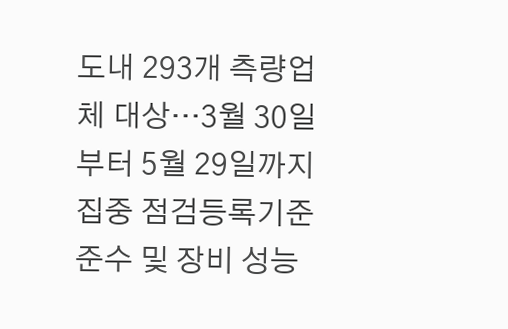도내 293개 측량업체 대상…3월 30일부터 5월 29일까지 집중 점검등록기준 준수 및 장비 성능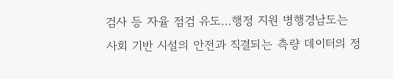검사 등 자율 점검 유도…행정 지원 병행경남도는 사회 기반 시설의 안전과 직결되는 측량 데이터의 정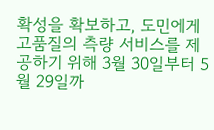확성을 확보하고, 도민에게 고품질의 측량 서비스를 제공하기 위해 3월 30일부터 5월 29일까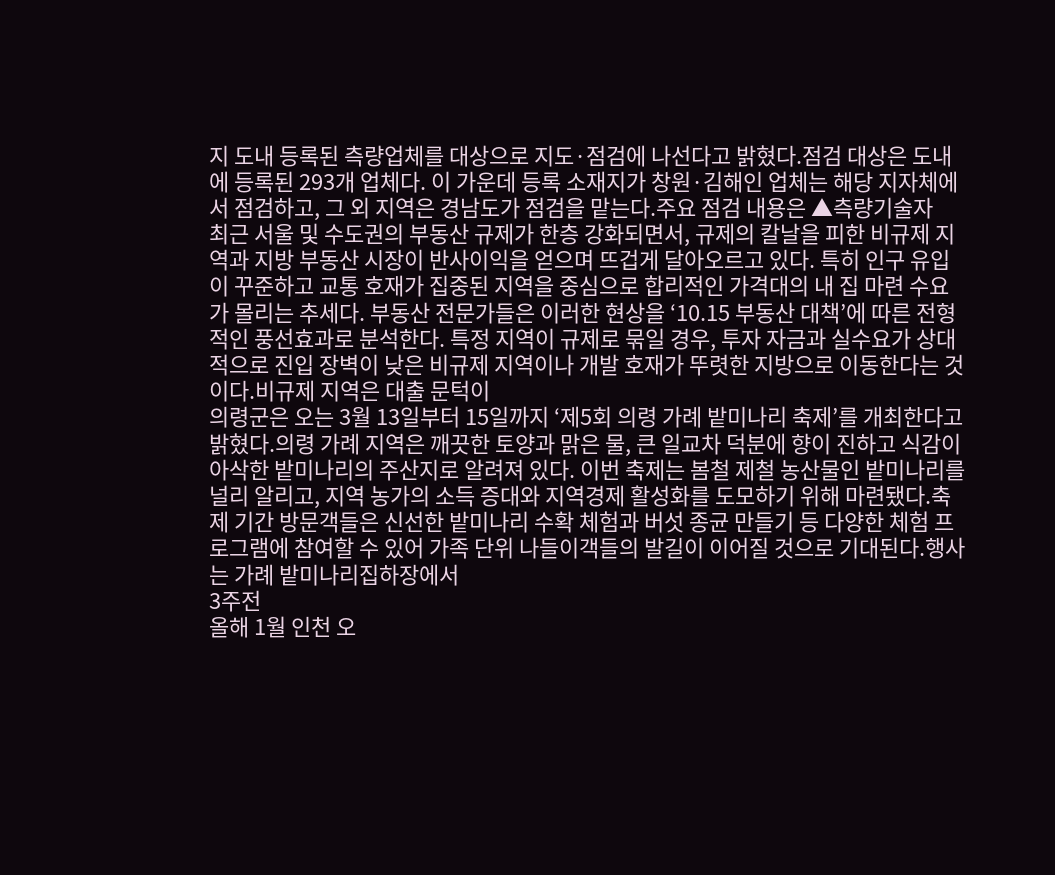지 도내 등록된 측량업체를 대상으로 지도·점검에 나선다고 밝혔다.점검 대상은 도내에 등록된 293개 업체다. 이 가운데 등록 소재지가 창원·김해인 업체는 해당 지자체에서 점검하고, 그 외 지역은 경남도가 점검을 맡는다.주요 점검 내용은 ▲측량기술자
최근 서울 및 수도권의 부동산 규제가 한층 강화되면서, 규제의 칼날을 피한 비규제 지역과 지방 부동산 시장이 반사이익을 얻으며 뜨겁게 달아오르고 있다. 특히 인구 유입이 꾸준하고 교통 호재가 집중된 지역을 중심으로 합리적인 가격대의 내 집 마련 수요가 몰리는 추세다. 부동산 전문가들은 이러한 현상을 ‘10.15 부동산 대책’에 따른 전형적인 풍선효과로 분석한다. 특정 지역이 규제로 묶일 경우, 투자 자금과 실수요가 상대적으로 진입 장벽이 낮은 비규제 지역이나 개발 호재가 뚜렷한 지방으로 이동한다는 것이다.비규제 지역은 대출 문턱이
의령군은 오는 3월 13일부터 15일까지 ‘제5회 의령 가례 밭미나리 축제’를 개최한다고 밝혔다.의령 가례 지역은 깨끗한 토양과 맑은 물, 큰 일교차 덕분에 향이 진하고 식감이 아삭한 밭미나리의 주산지로 알려져 있다. 이번 축제는 봄철 제철 농산물인 밭미나리를 널리 알리고, 지역 농가의 소득 증대와 지역경제 활성화를 도모하기 위해 마련됐다.축제 기간 방문객들은 신선한 밭미나리 수확 체험과 버섯 종균 만들기 등 다양한 체험 프로그램에 참여할 수 있어 가족 단위 나들이객들의 발길이 이어질 것으로 기대된다.행사는 가례 밭미나리집하장에서
3주전
올해 1월 인천 오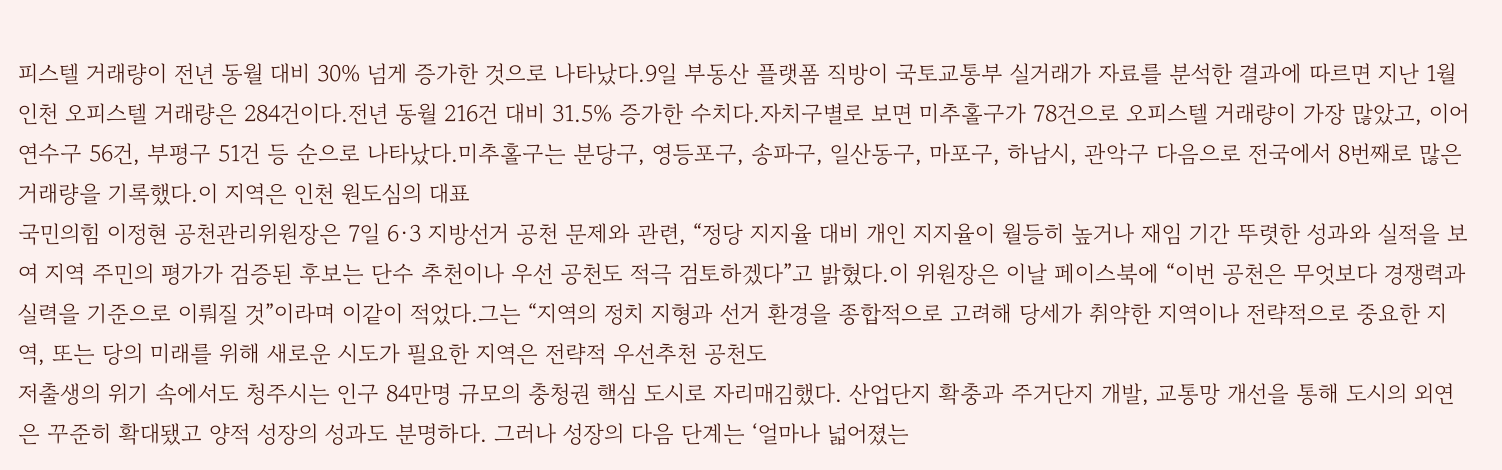피스텔 거래량이 전년 동월 대비 30% 넘게 증가한 것으로 나타났다.9일 부동산 플랫폼 직방이 국토교통부 실거래가 자료를 분석한 결과에 따르면 지난 1월 인천 오피스텔 거래량은 284건이다.전년 동월 216건 대비 31.5% 증가한 수치다.자치구별로 보면 미추홀구가 78건으로 오피스텔 거래량이 가장 많았고, 이어 연수구 56건, 부평구 51건 등 순으로 나타났다.미추홀구는 분당구, 영등포구, 송파구, 일산동구, 마포구, 하남시, 관악구 다음으로 전국에서 8번째로 많은 거래량을 기록했다.이 지역은 인천 원도심의 대표
국민의힘 이정현 공천관리위원장은 7일 6·3 지방선거 공천 문제와 관련, “정당 지지율 대비 개인 지지율이 월등히 높거나 재임 기간 뚜렷한 성과와 실적을 보여 지역 주민의 평가가 검증된 후보는 단수 추천이나 우선 공천도 적극 검토하겠다”고 밝혔다.이 위원장은 이날 페이스북에 “이번 공천은 무엇보다 경쟁력과 실력을 기준으로 이뤄질 것”이라며 이같이 적었다.그는 “지역의 정치 지형과 선거 환경을 종합적으로 고려해 당세가 취약한 지역이나 전략적으로 중요한 지역, 또는 당의 미래를 위해 새로운 시도가 필요한 지역은 전략적 우선추천 공천도
저출생의 위기 속에서도 청주시는 인구 84만명 규모의 충청권 핵심 도시로 자리매김했다. 산업단지 확충과 주거단지 개발, 교통망 개선을 통해 도시의 외연은 꾸준히 확대됐고 양적 성장의 성과도 분명하다. 그러나 성장의 다음 단계는 ‘얼마나 넓어졌는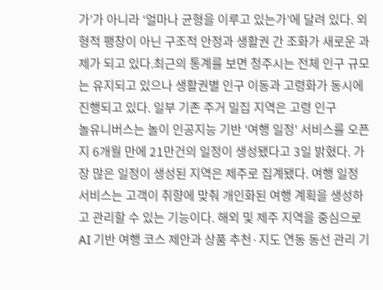가’가 아니라 ‘얼마나 균형을 이루고 있는가’에 달려 있다. 외형적 팽창이 아닌 구조적 안정과 생활권 간 조화가 새로운 과제가 되고 있다.최근의 통계를 보면 청주시는 전체 인구 규모는 유지되고 있으나 생활권별 인구 이동과 고령화가 동시에 진행되고 있다. 일부 기존 주거 밀집 지역은 고령 인구
놀유니버스는 놀이 인공지능 기반 '여행 일정' 서비스를 오픈지 6개월 만에 21만건의 일정이 생성됐다고 3일 밝혔다. 가장 많은 일정이 생성된 지역은 제주로 집계됐다. 여행 일정 서비스는 고객이 취향에 맞춰 개인화된 여행 계획을 생성하고 관리할 수 있는 기능이다. 해외 및 제주 지역을 중심으로 AI 기반 여행 코스 제안과 상품 추천·지도 연동 동선 관리 기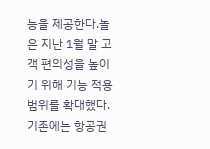능을 제공한다.놀은 지난 1월 말 고객 편의성을 높이기 위해 기능 적용 범위를 확대했다. 기존에는 항공권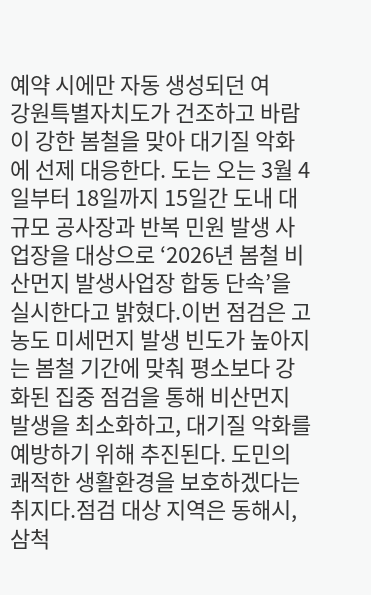예약 시에만 자동 생성되던 여
강원특별자치도가 건조하고 바람이 강한 봄철을 맞아 대기질 악화에 선제 대응한다. 도는 오는 3월 4일부터 18일까지 15일간 도내 대규모 공사장과 반복 민원 발생 사업장을 대상으로 ‘2026년 봄철 비산먼지 발생사업장 합동 단속’을 실시한다고 밝혔다.이번 점검은 고농도 미세먼지 발생 빈도가 높아지는 봄철 기간에 맞춰 평소보다 강화된 집중 점검을 통해 비산먼지 발생을 최소화하고, 대기질 악화를 예방하기 위해 추진된다. 도민의 쾌적한 생활환경을 보호하겠다는 취지다.점검 대상 지역은 동해시, 삼척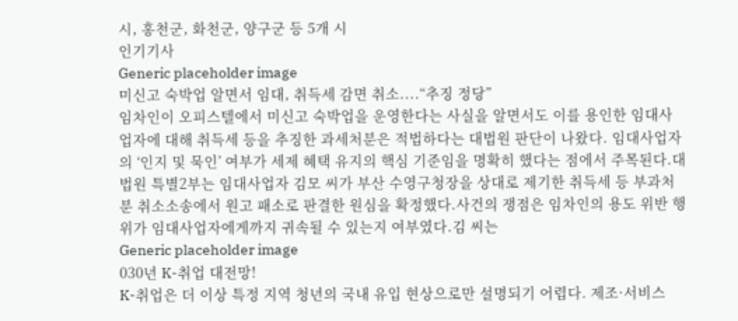시, 홍천군, 화천군, 양구군 등 5개 시
인기기사
Generic placeholder image
미신고 숙박업 알면서 임대, 취득세 감면 취소....“추징 정당”
임차인이 오피스텔에서 미신고 숙박업을 운영한다는 사실을 알면서도 이를 용인한 임대사업자에 대해 취득세 등을 추징한 과세처분은 적법하다는 대법원 판단이 나왔다. 임대사업자의 ‘인지 및 묵인’ 여부가 세제 혜택 유지의 핵심 기준임을 명확히 했다는 점에서 주목된다.대법원 특별2부는 임대사업자 김모 씨가 부산 수영구청장을 상대로 제기한 취득세 등 부과처분 취소소송에서 원고 패소로 판결한 원심을 확정했다.사건의 쟁점은 임차인의 용도 위반 행위가 임대사업자에게까지 귀속될 수 있는지 여부였다.김 씨는
Generic placeholder image
030년 K-취업 대전망!
K-취업은 더 이상 특정 지역 청년의 국내 유입 현상으로만 설명되기 어렵다. 제조·서비스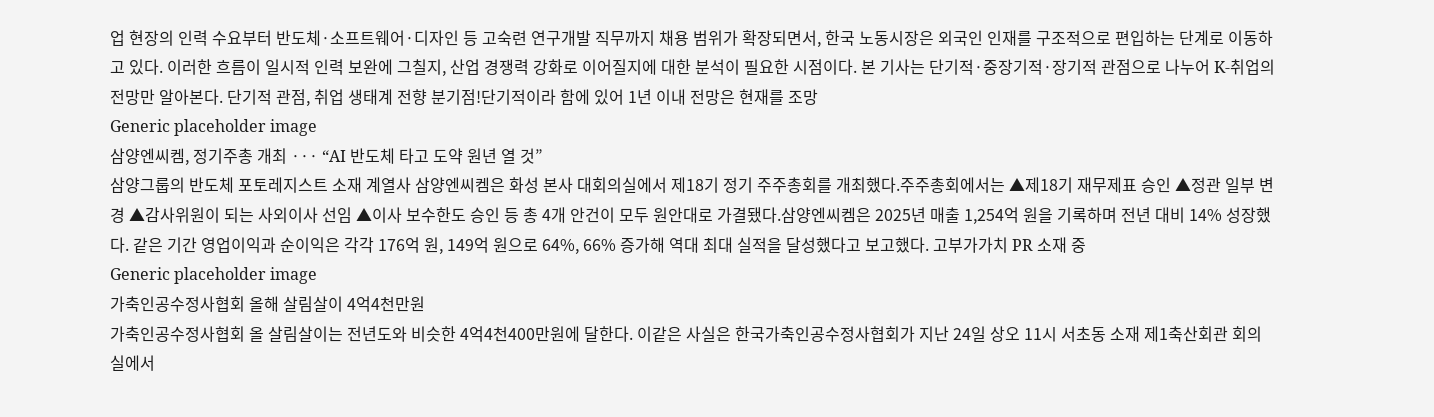업 현장의 인력 수요부터 반도체·소프트웨어·디자인 등 고숙련 연구개발 직무까지 채용 범위가 확장되면서, 한국 노동시장은 외국인 인재를 구조적으로 편입하는 단계로 이동하고 있다. 이러한 흐름이 일시적 인력 보완에 그칠지, 산업 경쟁력 강화로 이어질지에 대한 분석이 필요한 시점이다. 본 기사는 단기적·중장기적·장기적 관점으로 나누어 K-취업의 전망만 알아본다. 단기적 관점, 취업 생태계 전향 분기점!단기적이라 함에 있어 1년 이내 전망은 현재를 조망
Generic placeholder image
삼양엔씨켐, 정기주총 개최 ··· “AI 반도체 타고 도약 원년 열 것”
삼양그룹의 반도체 포토레지스트 소재 계열사 삼양엔씨켐은 화성 본사 대회의실에서 제18기 정기 주주총회를 개최했다.주주총회에서는 ▲제18기 재무제표 승인 ▲정관 일부 변경 ▲감사위원이 되는 사외이사 선임 ▲이사 보수한도 승인 등 총 4개 안건이 모두 원안대로 가결됐다.삼양엔씨켐은 2025년 매출 1,254억 원을 기록하며 전년 대비 14% 성장했다. 같은 기간 영업이익과 순이익은 각각 176억 원, 149억 원으로 64%, 66% 증가해 역대 최대 실적을 달성했다고 보고했다. 고부가가치 PR 소재 중
Generic placeholder image
가축인공수정사협회 올해 살림살이 4억4천만원
가축인공수정사협회 올 살림살이는 전년도와 비슷한 4억4천400만원에 달한다. 이같은 사실은 한국가축인공수정사협회가 지난 24일 상오 11시 서초동 소재 제1축산회관 회의실에서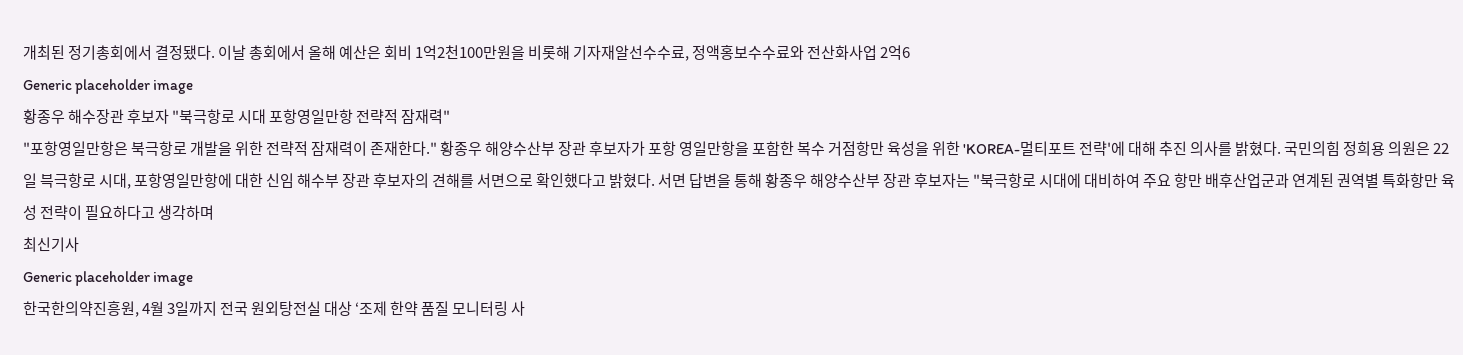개최된 정기총회에서 결정됐다. 이날 총회에서 올해 예산은 회비 1억2천100만원을 비롯해 기자재알선수수료, 정액홍보수수료와 전산화사업 2억6
Generic placeholder image
황종우 해수장관 후보자 "북극항로 시대 포항영일만항 전략적 잠재력"
"포항영일만항은 북극항로 개발을 위한 전략적 잠재력이 존재한다." 황종우 해양수산부 장관 후보자가 포항 영일만항을 포함한 복수 거점항만 육성을 위한 'KOREA-멀티포트 전략'에 대해 추진 의사를 밝혔다. 국민의힘 정희용 의원은 22일 븍극항로 시대, 포항영일만항에 대한 신임 해수부 장관 후보자의 견해를 서면으로 확인했다고 밝혔다. 서면 답변을 통해 황종우 해양수산부 장관 후보자는 "북극항로 시대에 대비하여 주요 항만 배후산업군과 연계된 권역별 특화항만 육성 전략이 필요하다고 생각하며
최신기사
Generic placeholder image
한국한의약진흥원, 4월 3일까지 전국 원외탕전실 대상 ‘조제 한약 품질 모니터링 사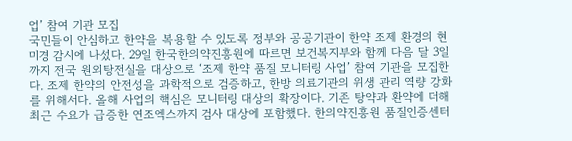업’ 참여 기관 모집
국민들이 안심하고 한약을 복용할 수 있도록 정부와 공공기관이 한약 조제 환경의 현미경 감시에 나섰다. 29일 한국한의약진흥원에 따르면 보건복지부와 함께 다음 달 3일까지 전국 원외탕전실을 대상으로 ‘조제 한약 품질 모니터링 사업’ 참여 기관을 모집한다. 조제 한약의 안전성을 과학적으로 검증하고, 한방 의료기관의 위생 관리 역량 강화를 위해서다. 올해 사업의 핵심은 모니터링 대상의 확장이다. 기존 탕약과 환약에 더해 최근 수요가 급증한 연조엑스까지 검사 대상에 포함했다. 한의약진흥원 품질인증센터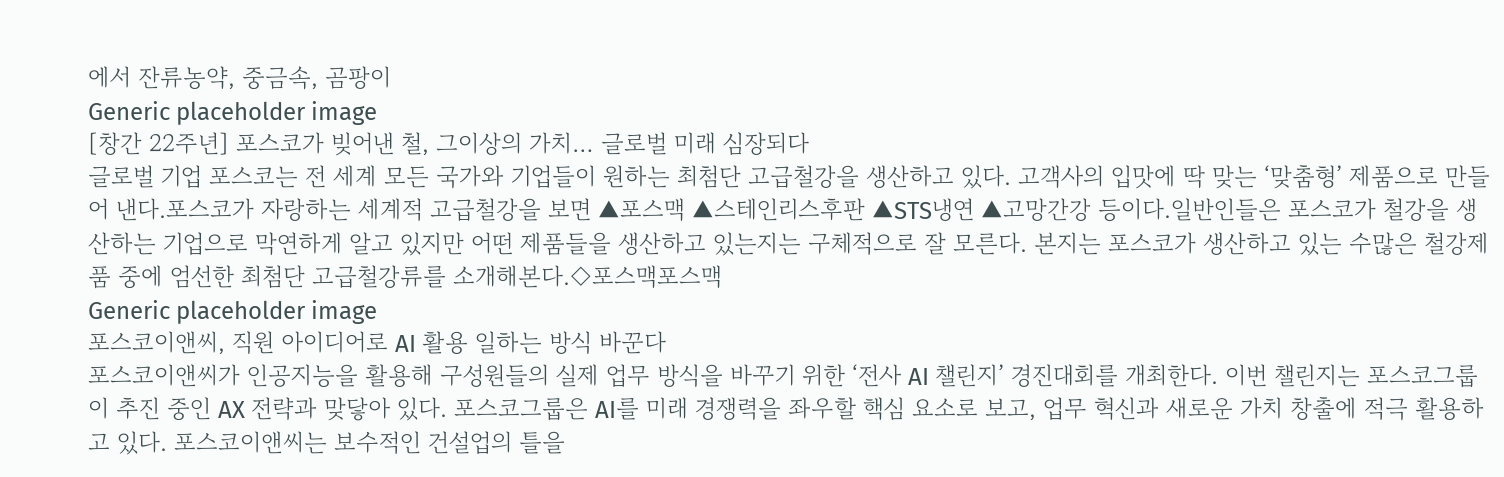에서 잔류농약, 중금속, 곰팡이
Generic placeholder image
[창간 22주년] 포스코가 빚어낸 철, 그이상의 가치… 글로벌 미래 심장되다
글로벌 기업 포스코는 전 세계 모든 국가와 기업들이 원하는 최첨단 고급철강을 생산하고 있다. 고객사의 입맛에 딱 맞는 ‘맞춤형’ 제품으로 만들어 낸다.포스코가 자랑하는 세계적 고급철강을 보면 ▲포스맥 ▲스테인리스후판 ▲STS냉연 ▲고망간강 등이다.일반인들은 포스코가 철강을 생산하는 기업으로 막연하게 알고 있지만 어떤 제품들을 생산하고 있는지는 구체적으로 잘 모른다. 본지는 포스코가 생산하고 있는 수많은 철강제품 중에 엄선한 최첨단 고급철강류를 소개해본다.◇포스맥포스맥
Generic placeholder image
포스코이앤씨, 직원 아이디어로 AI 활용 일하는 방식 바꾼다
포스코이앤씨가 인공지능을 활용해 구성원들의 실제 업무 방식을 바꾸기 위한 ‘전사 AI 챌린지’ 경진대회를 개최한다. 이번 챌린지는 포스코그룹이 추진 중인 AX 전략과 맞닿아 있다. 포스코그룹은 AI를 미래 경쟁력을 좌우할 핵심 요소로 보고, 업무 혁신과 새로운 가치 창출에 적극 활용하고 있다. 포스코이앤씨는 보수적인 건설업의 틀을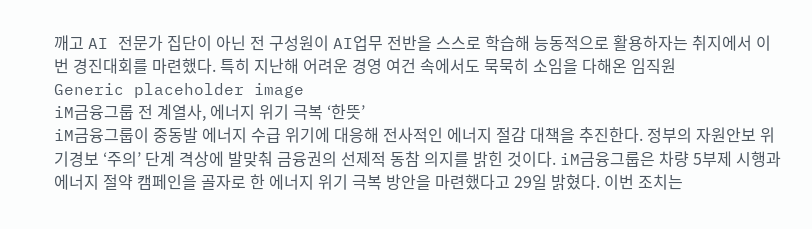깨고 AI 전문가 집단이 아닌 전 구성원이 AI업무 전반을 스스로 학습해 능동적으로 활용하자는 취지에서 이번 경진대회를 마련했다. 특히 지난해 어려운 경영 여건 속에서도 묵묵히 소임을 다해온 임직원
Generic placeholder image
iM금융그룹 전 계열사, 에너지 위기 극복 ‘한뜻’
iM금융그룹이 중동발 에너지 수급 위기에 대응해 전사적인 에너지 절감 대책을 추진한다. 정부의 자원안보 위기경보 ‘주의’ 단계 격상에 발맞춰 금융권의 선제적 동참 의지를 밝힌 것이다. iM금융그룹은 차량 5부제 시행과 에너지 절약 캠페인을 골자로 한 에너지 위기 극복 방안을 마련했다고 29일 밝혔다. 이번 조치는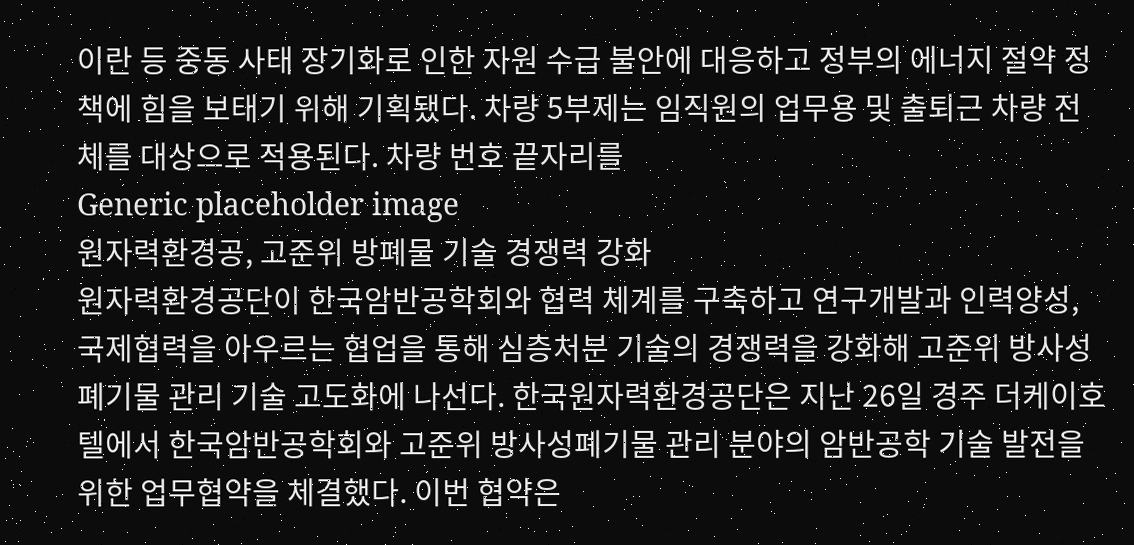이란 등 중동 사태 장기화로 인한 자원 수급 불안에 대응하고 정부의 에너지 절약 정책에 힘을 보태기 위해 기획됐다. 차량 5부제는 임직원의 업무용 및 출퇴근 차량 전체를 대상으로 적용된다. 차량 번호 끝자리를
Generic placeholder image
원자력환경공, 고준위 방폐물 기술 경쟁력 강화
원자력환경공단이 한국암반공학회와 협력 체계를 구축하고 연구개발과 인력양성, 국제협력을 아우르는 협업을 통해 심층처분 기술의 경쟁력을 강화해 고준위 방사성폐기물 관리 기술 고도화에 나선다. 한국원자력환경공단은 지난 26일 경주 더케이호텔에서 한국암반공학회와 고준위 방사성폐기물 관리 분야의 암반공학 기술 발전을 위한 업무협약을 체결했다. 이번 협약은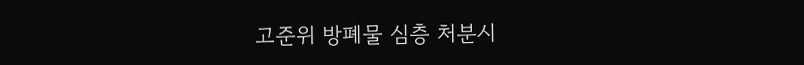고준위 방폐물 심층 처분시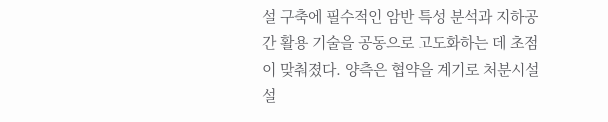설 구축에 필수적인 암반 특성 분석과 지하공간 활용 기술을 공동으로 고도화하는 데 초점이 맞춰졌다. 양측은 협약을 계기로 처분시설 설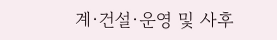계·건설·운영 및 사후